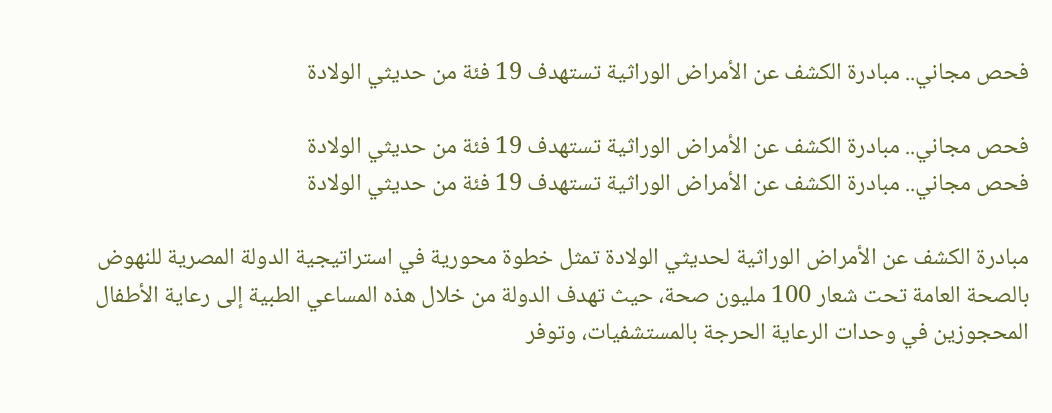فحص مجاني.. مبادرة الكشف عن الأمراض الوراثية تستهدف 19 فئة من حديثي الولادة

فحص مجاني.. مبادرة الكشف عن الأمراض الوراثية تستهدف 19 فئة من حديثي الولادة
فحص مجاني.. مبادرة الكشف عن الأمراض الوراثية تستهدف 19 فئة من حديثي الولادة

مبادرة الكشف عن الأمراض الوراثية لحديثي الولادة تمثل خطوة محورية في استراتيجية الدولة المصرية للنهوض بالصحة العامة تحت شعار 100 مليون صحة، حيث تهدف الدولة من خلال هذه المساعي الطبية إلى رعاية الأطفال المحجوزين في وحدات الرعاية الحرجة بالمستشفيات، وتوفر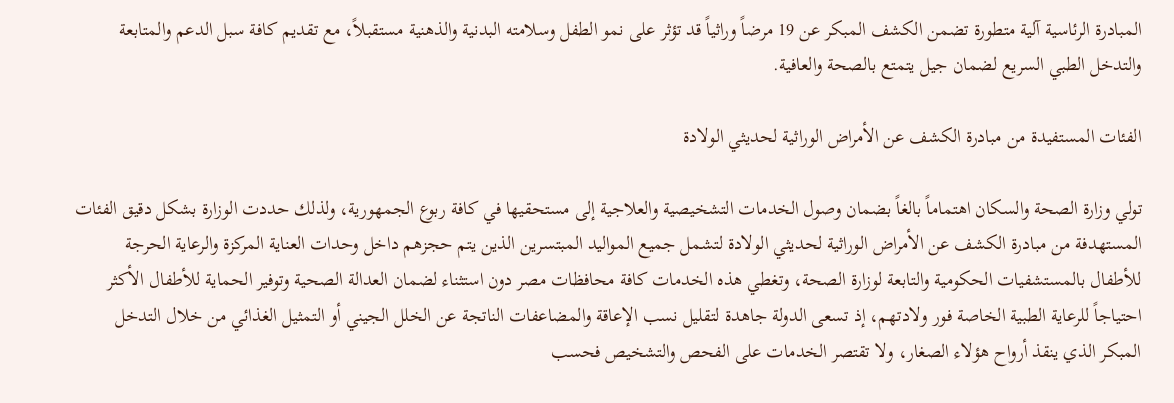المبادرة الرئاسية آلية متطورة تضمن الكشف المبكر عن 19 مرضاً وراثياً قد تؤثر على نمو الطفل وسلامته البدنية والذهنية مستقبلاً، مع تقديم كافة سبل الدعم والمتابعة والتدخل الطبي السريع لضمان جيل يتمتع بالصحة والعافية.

الفئات المستفيدة من مبادرة الكشف عن الأمراض الوراثية لحديثي الولادة

تولي وزارة الصحة والسكان اهتماماً بالغاً بضمان وصول الخدمات التشخيصية والعلاجية إلى مستحقيها في كافة ربوع الجمهورية، ولذلك حددت الوزارة بشكل دقيق الفئات المستهدفة من مبادرة الكشف عن الأمراض الوراثية لحديثي الولادة لتشمل جميع المواليد المبتسرين الذين يتم حجزهم داخل وحدات العناية المركزة والرعاية الحرجة للأطفال بالمستشفيات الحكومية والتابعة لوزارة الصحة، وتغطي هذه الخدمات كافة محافظات مصر دون استثناء لضمان العدالة الصحية وتوفير الحماية للأطفال الأكثر احتياجاً للرعاية الطبية الخاصة فور ولادتهم، إذ تسعى الدولة جاهدة لتقليل نسب الإعاقة والمضاعفات الناتجة عن الخلل الجيني أو التمثيل الغذائي من خلال التدخل المبكر الذي ينقذ أرواح هؤلاء الصغار، ولا تقتصر الخدمات على الفحص والتشخيص فحسب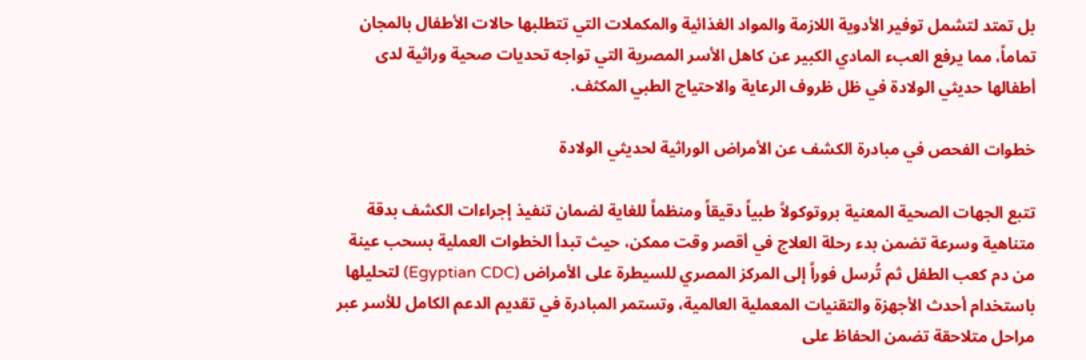بل تمتد لتشمل توفير الأدوية اللازمة والمواد الغذائية والمكملات التي تتطلبها حالات الأطفال بالمجان تماماً، مما يرفع العبء المادي الكبير عن كاهل الأسر المصرية التي تواجه تحديات صحية وراثية لدى أطفالها حديثي الولادة في ظل ظروف الرعاية والاحتياج الطبي المكثف.

خطوات الفحص في مبادرة الكشف عن الأمراض الوراثية لحديثي الولادة

تتبع الجهات الصحية المعنية بروتوكولاً طبياً دقيقاً ومنظماً للغاية لضمان تنفيذ إجراءات الكشف بدقة متناهية وسرعة تضمن بدء رحلة العلاج في أقصر وقت ممكن، حيث تبدأ الخطوات العملية بسحب عينة من دم كعب الطفل ثم تُرسل فوراً إلى المركز المصري للسيطرة على الأمراض (Egyptian CDC) لتحليلها باستخدام أحدث الأجهزة والتقنيات المعملية العالمية، وتستمر المبادرة في تقديم الدعم الكامل للأسر عبر مراحل متلاحقة تضمن الحفاظ على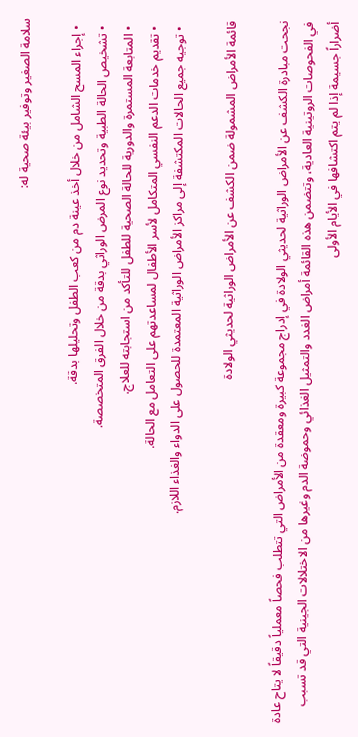سلامة الصغير وتوفير بيئة صحية له:

  • إجراء المسح الشامل من خلال أخذ عينة دم من كعب الطفل وتحليلها بدقة.
  • تشخيص الحالة الطبية وتحديد نوع المرض الوراثي بدقة من خلال الفرق المتخصصة.
  • المتابعة المستمرة والدورية للحالة الصحية للطفل للتأكد من استجابته للعلاج.
  • تقديم خدمات الدعم النفسي المتكامل لأسر الأطفال لمساعدتهم على التعامل مع الحالة.
  • توجيه جميع الحالات المكتشفة إلى مراكز الأمراض الوراثية المعتمدة للحصول على الدواء والغذاء اللازم.

قائمة الأمراض المشمولة ضمن الكشف عن الأمراض الوراثية لحديثي الولادة

نجحت مبادرة الكشف عن الأمراض الوراثية لحديثي الولادة في إدراج مجموعة كبيرة ومعقدة من الأمراض التي تتطلب فحصاً معملياً دقيقاً لا يتاح عادة في الفحوصات الروتينية العادية، وتتضمن هذه القائمة أمراض الغدد والتمثيل الغذائي وحموضة الدم وغيرها من الاختلالات الجينية التي قد تسبب أضراراً جسيمة إذا لم يتم اكتشافها في الأيام الأولى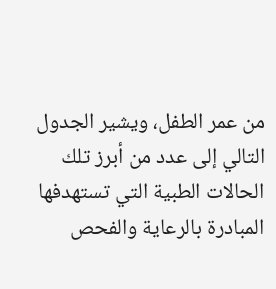من عمر الطفل، ويشير الجدول التالي إلى عدد من أبرز تلك الحالات الطبية التي تستهدفها المبادرة بالرعاية والفحص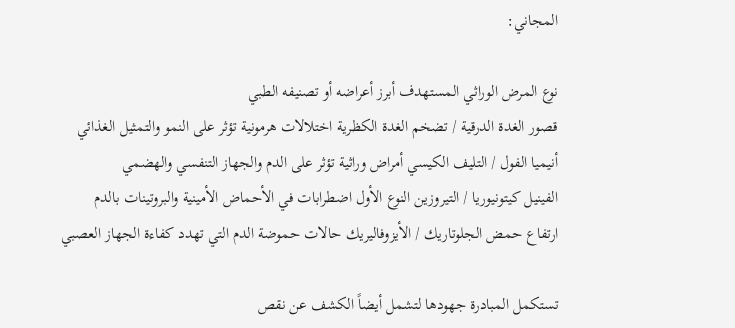المجاني:

نوع المرض الوراثي المستهدف أبرز أعراضه أو تصنيفه الطبي
قصور الغدة الدرقية / تضخم الغدة الكظرية اختلالات هرمونية تؤثر على النمو والتمثيل الغذائي
أنيميا الفول / التليف الكيسي أمراض وراثية تؤثر على الدم والجهاز التنفسي والهضمي
الفينيل كيتونيوريا / التيروزين النوع الأول اضطرابات في الأحماض الأمينية والبروتينات بالدم
ارتفاع حمض الجلوتاريك / الأيزوفاليريك حالات حموضة الدم التي تهدد كفاءة الجهاز العصبي

تستكمل المبادرة جهودها لتشمل أيضاً الكشف عن نقص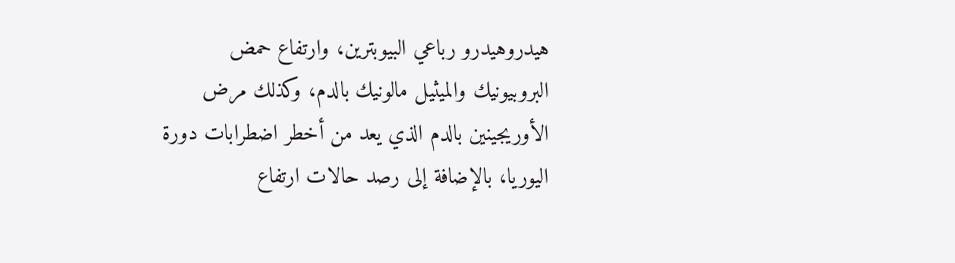هيدروهيدرو رباعي البيوبترين، وارتفاع حمض البروبيونيك والميثيل مالونيك بالدم، وكذلك مرض الأوريجينين بالدم الذي يعد من أخطر اضطرابات دورة اليوريا، بالإضافة إلى رصد حالات ارتفاع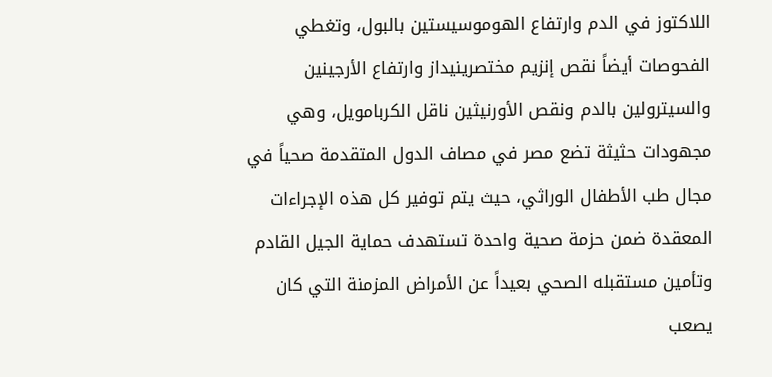اللاكتوز في الدم وارتفاع الهوموسيستين بالبول، وتغطي الفحوصات أيضاً نقص إنزيم مختصرينيداز وارتفاع الأرجينين والسيترولين بالدم ونقص الأورنيثين ناقل الكربامويل، وهي مجهودات حثيثة تضع مصر في مصاف الدول المتقدمة صحياً في مجال طب الأطفال الوراثي، حيث يتم توفير كل هذه الإجراءات المعقدة ضمن حزمة صحية واحدة تستهدف حماية الجيل القادم وتأمين مستقبله الصحي بعيداً عن الأمراض المزمنة التي كان يصعب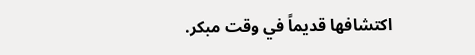اكتشافها قديماً في وقت مبكر.